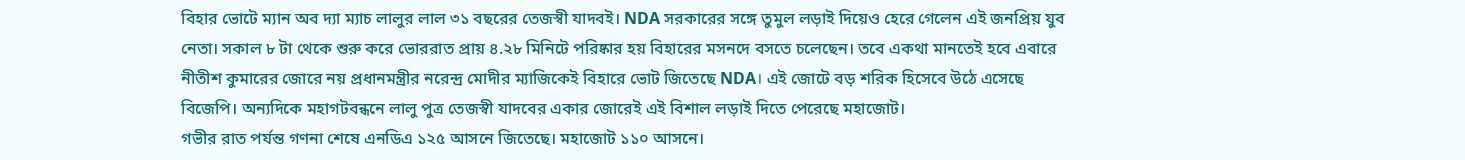বিহার ভোটে ম্যান অব দ্যা ম্যাচ লালুর লাল ৩১ বছরের তেজস্বী যাদবই। NDA সরকারের সঙ্গে তুমুল লড়াই দিয়েও হেরে গেলেন এই জনপ্রিয় যুব নেতা। সকাল ৮ টা থেকে শুরু করে ভোররাত প্রায় ৪.২৮ মিনিটে পরিষ্কার হয় বিহারের মসনদে বসতে চলেছেন। তবে একথা মানতেই হবে এবারে নীতীশ কুমারের জোরে নয় প্রধানমন্ত্রীর নরেন্দ্র মোদীর ম্যাজিকেই বিহারে ভোট জিতেছে NDA। এই জোটে বড় শরিক হিসেবে উঠে এসেছে বিজেপি। অন্যদিকে মহাগটবন্ধনে লালু পুত্র তেজস্বী যাদবের একার জোরেই এই বিশাল লড়াই দিতে পেরেছে মহাজোট।
গভীর রাত পর্যন্ত গণনা শেষে এনডিএ ১২৫ আসনে জিতেছে। মহাজোট ১১০ আসনে।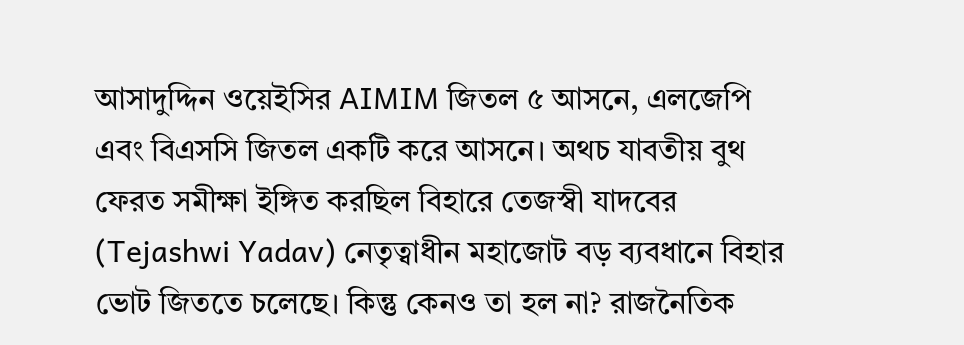আসাদুদ্দিন ওয়েইসির AIMIM জিতল ৫ আসনে, এলজেপি এবং বিএসসি জিতল একটি করে আসনে। অথচ যাবতীয় বুথ ফেরত সমীক্ষা ইঙ্গিত করছিল বিহারে তেজস্বী যাদবের (Tejashwi Yadav) নেতৃত্বাধীন মহাজোট বড় ব্যবধানে বিহার ভোট জিততে চলেছে। কিন্তু কেনও তা হল না? রাজনৈতিক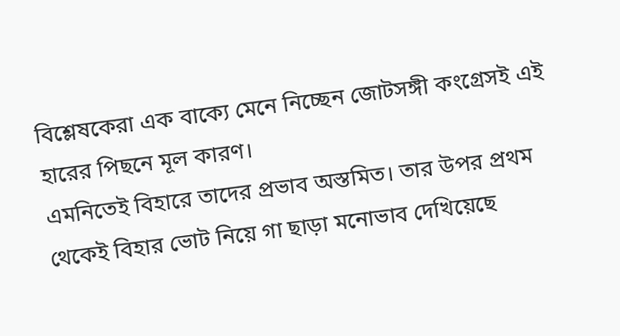বিশ্লেষকেরা এক বাক্যে মেনে নিচ্ছেন জোটসঙ্গী কংগ্রেসই এই হারের পিছনে মূল কারণ।
এমনিতেই বিহারে তাদের প্রভাব অস্তমিত। তার উপর প্রথম থেকেই বিহার ভোট নিয়ে গা ছাড়া মনোভাব দেখিয়েছে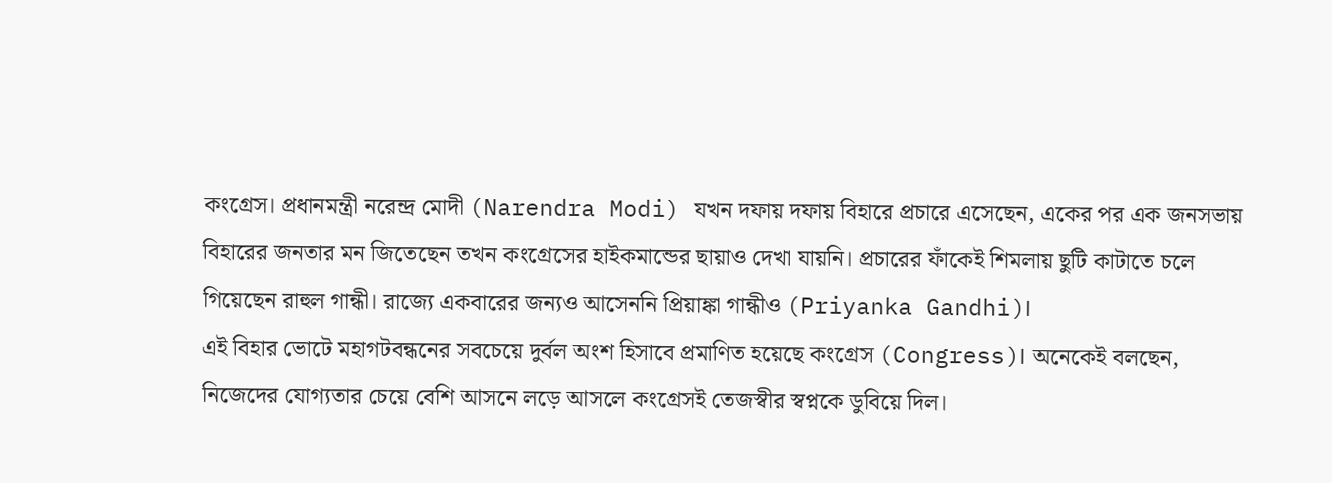কংগ্রেস। প্রধানমন্ত্রী নরেন্দ্র মোদী (Narendra Modi) যখন দফায় দফায় বিহারে প্রচারে এসেছেন, একের পর এক জনসভায় বিহারের জনতার মন জিতেছেন তখন কংগ্রেসের হাইকমান্ডের ছায়াও দেখা যায়নি। প্রচারের ফাঁকেই শিমলায় ছুটি কাটাতে চলে গিয়েছেন রাহুল গান্ধী। রাজ্যে একবারের জন্যও আসেননি প্রিয়াঙ্কা গান্ধীও (Priyanka Gandhi)।
এই বিহার ভোটে মহাগটবন্ধনের সবচেয়ে দুর্বল অংশ হিসাবে প্রমাণিত হয়েছে কংগ্রেস (Congress)। অনেকেই বলছেন, নিজেদের যোগ্যতার চেয়ে বেশি আসনে লড়ে আসলে কংগ্রেসই তেজস্বীর স্বপ্নকে ডুবিয়ে দিল।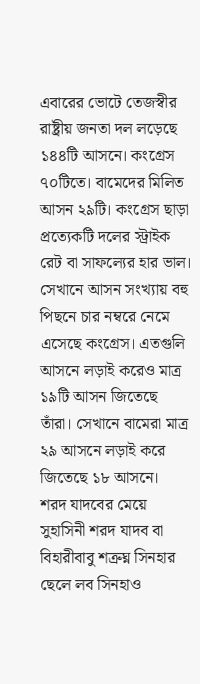এবারের ভোটে তেজস্বীর রাষ্ট্রীয় জনতা দল লড়েছে ১৪৪টি আসনে। কংগ্রেস ৭০টিতে। বামেদের মিলিত আসন ২৯টি। কংগ্রেস ছাড়া প্রত্যেকটি দলের স্ট্রাইক রেট বা সাফল্যের হার ভাল। সেখানে আসন সংখ্যায় বহু পিছনে চার নম্বরে নেমে এসেছে কংগ্রেস। এতগুলি আসনে লড়াই করেও মাত্র ১৯টি আসন জিতেছে তাঁরা। সেখানে বামেরা মাত্র ২৯ আসনে লড়াই করে জিতেছে ১৮ আসনে।
শরদ যাদবের মেয়ে সুহাসিনী শরদ যাদব বা বিহারীবাবু শত্রুঘ্ন সিনহার ছেলে লব সিনহাও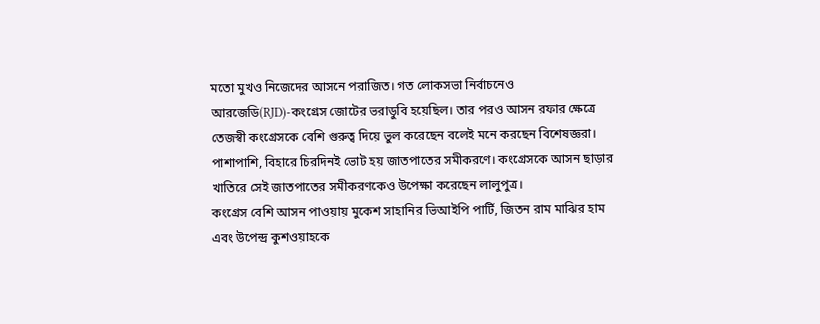মতো মুখও নিজেদের আসনে পরাজিত। গত লোকসভা নির্বাচনেও আরজেডি(RJD)-কংগ্রেস জোটের ভরাডুবি হয়েছিল। তার পরও আসন রফার ক্ষেত্রে তেজস্বী কংগ্রেসকে বেশি গুরুত্ব দিয়ে ভুল করেছেন বলেই মনে করছেন বিশেষজ্ঞরা। পাশাপাশি, বিহারে চিরদিনই ভোট হয় জাতপাতের সমীকরণে। কংগ্রেসকে আসন ছাড়ার খাতিরে সেই জাতপাতের সমীকরণকেও উপেক্ষা করেছেন লালুপুত্র।
কংগ্রেস বেশি আসন পাওয়ায় মুকেশ সাহানির ভিআইপি পার্টি, জিতন রাম মাঝির হাম এবং উপেন্দ্র কুশওয়াহকে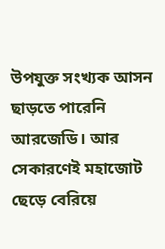উপযুক্ত সংখ্যক আসন ছাড়তে পারেনি আরজেডি। আর সেকারণেই মহাজোট ছেড়ে বেরিয়ে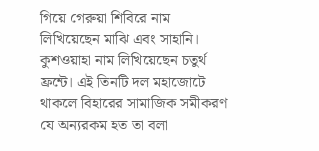গিয়ে গেরুয়া শিবিরে নাম লিখিয়েছেন মাঝি এবং সাহানি। কুশওয়াহা নাম লিখিয়েছেন চতুর্থ ফ্রন্টে। এই তিনটি দল মহাজোটে থাকলে বিহারের সামাজিক সমীকরণ যে অন্যরকম হত তা বলা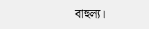বাহুল্য।